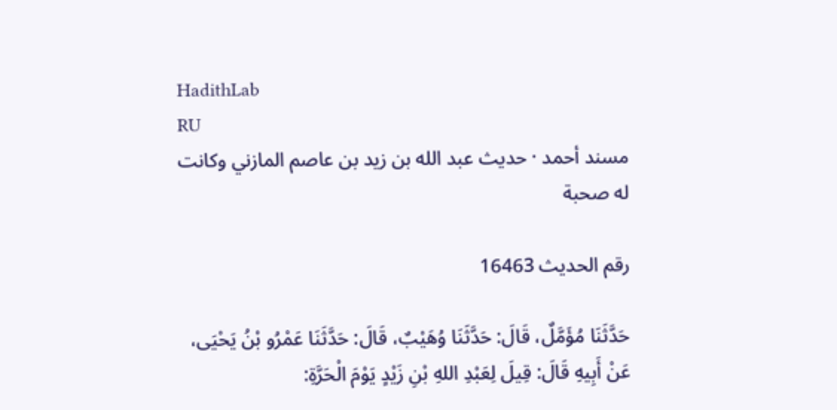HadithLab
RU
مسند أحمد · حديث عبد الله بن زيد بن عاصم المازني وكانت له صحبة

رقم الحديث 16463

حَدَّثَنَا مُؤَمَّلٌ، قَالَ: حَدَّثَنَا وُهَيْبٌ، قَالَ: حَدَّثَنَا عَمْرُو بْنُ يَحْيَى، عَنْ أَبِيهِ قَالَ: قِيلَ لِعَبْدِ اللهِ بْنِ زَيْدٍ يَوْمَ الْحَرَّةِ: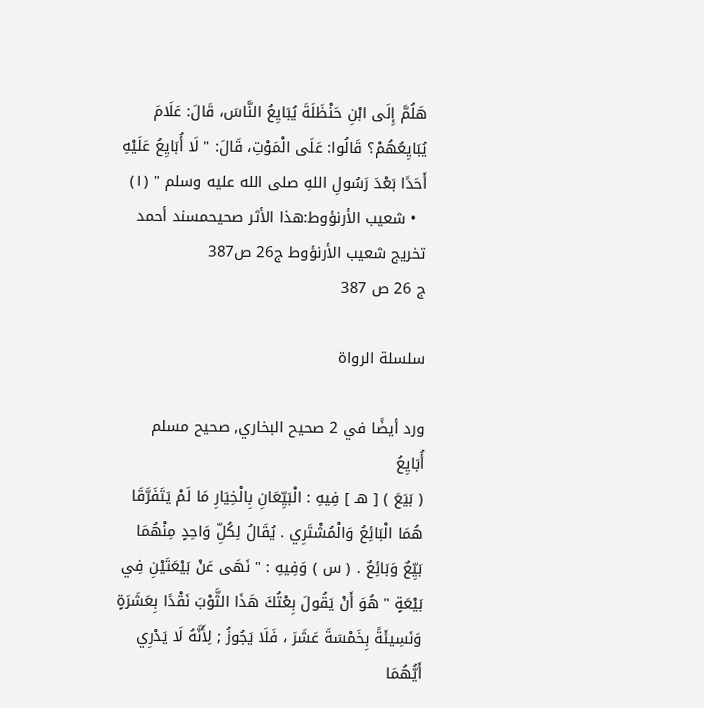هَلُمَّ إِلَى ابْنِ حَنْظَلَةَ يُبَايِعُ النَّاسَ، قَالَ: عَلَامَ يُبَايِعُهُمْ؟ قَالُوا: عَلَى الْمَوْتِ، قَالَ: " لَا أُبَايِعُ عَلَيْهِ أَحَدًا بَعْدَ رَسُولِ اللهِ صلى الله عليه وسلم " (١)
  • شعيب الأرنؤوط:هذا الأثر صحيحمسند أحمد تخريج شعيب الأرنؤوط ج26 ص387
ج 26 ص 387

سلسلة الرواة

ورد أيضًا في 2 صحيح البخاري, صحيح مسلم
أُبَايِعُ
( بَيَعَ ) [ هـ ] فِيهِ : الْبَيِّعَانِ بِالْخِيَارِ مَا لَمْ يَتَفَرَّقَا هُمَا الْبَائِعُ وَالْمُشْتَرِي . يُقَالُ لِكُلِّ وَاحِدٍ مِنْهُمَا بَيِّعٌ وَبَائِعٌ . ( س ) وَفِيهِ : " نَهَى عَنْ بَيْعَتَيْنِ فِي بَيْعَةٍ " هُوَ أَنْ يَقُولَ بِعْتُكَ هَذَا الثَّوْبَ نَقْدًا بِعَشَرَةٍ وَنَسِيئَةً بِخَمْسَةَ عَشَرَ ، فَلَا يَجُوزُ ; لِأَنَّهُ لَا يَدْرِي أَيُّهُمَا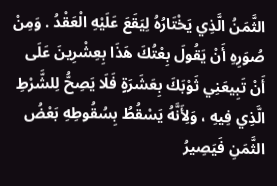الثَّمَنُ الَّذِي يَخْتَارُهُ لِيَقَعَ عَلَيْهِ الْعَقْدُ . وَمِنْ صُوَرِهِ أَنْ يَقُولَ بِعْتُكَ هَذَا بِعِشْرِينَ عَلَى أَنْ تَبِيعَنِي ثَوْبَكَ بِعَشَرَةٍ فَلَا يَصِحُّ لِلشَّرْطِ الَّذِي فِيهِ ، وَلِأَنَّهُ يَسْقُطُ بِسُقُوطِهِ بَعْضُ الثَّمَنِ فَيَصِيرُ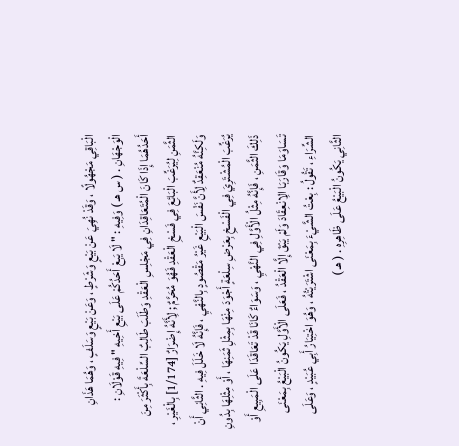الْبَاقِي مَجْهُولًا ، وَقَدْ نُهِيَ عَنْ بَيْعٍ وَشَرْطٍ ، وَعَنْ بَيْعٍ وَسَلَفٍ ، وَهُمَا هَذَانِ الْوَجْهَانِ . ( س هـ ) وَفِيهِ : " لَا يَبِعْ أَحَدُكُمْ عَلَى بَيْعِ أَخِيهِ " فِيهِ قَوْلَانِ : أَحَدُهُمَا إِذَا كَانَ الْمُتَعَاقِدَانِ فِي مَجْلِسِ الْعَقْدِ وَطَلَبَ طَالِبٌ السِّلْعَةَ بِأَكْثَرَ مِنَ الثَّمَنِ لِيُرَغِّبَ الْبَائِعَ فِي فَسْخِ الْعَقْدِ فَهُوَ مُحَرَّمٌ ; لِأَنَّهُ إِضْرَارٌ [1/174] بِالْغَيْرِ ، وَلَكِنَّهُ مُنْعَقِدٌ لِأَنَّ نَفْسَ الْبَيْعِ غَيْرُ مَقْصُودٍ بِالنَّهْيِ ، فَإِنَّهُ لَا خَلَلَ فِيهِ . الثَّانِي أَنْ يُرَغِّبَ الْمُشْتَرِيَ فِي الْفَسْخِ بِعَرْضِ سِلْعَةٍ أَجْوَدَ مِنْهَا بِمِثْلِ ثَمَنِهَا ، أَوْ مِثْلِهَا بِدُونِ ذَلِكَ الثَّمَنِ ، فَإِنَّهُ مِثْلُ الْأَوَّلِ فِي النَّهْيِ ، وَسَوَاءٌ كَانَا قَدْ تَعَاقَدَا عَلَى الْمَبِيعِ أَوْ تَسَاوَمَا وَقَارَبَا الِانْعِقَادَ وَلَمْ يَبْقَ إِلَّا الْعَقْدُ ، فَعَلَى الْأَوَّلِ يَكُونُ الْبَيْعُ بِمَعْنَى الشِّرَاءِ ، تَقُولُ : بِعْتُ الشَّيْءَ بِمَعْنَى اشْتَرَيْتُهُ ، وَهُوَ اخْتِيَارُ أَبِي عُبَيْدٍ ، وَعَلَى الثَّانِي يَكُونُ الْبَيْعُ عَلَى ظَاهِرِهِ . ( هـ )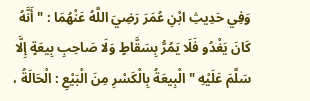وَفِي حَدِيثِ ابْنِ عُمَرَ رَضِيَ اللَّهُ عَنْهُمَا : " أَنَّهُ كَانَ يَغْدُو فَلَا يَمُرُّ بِسَقَّاطٍ وَلَا صَاحِبِ بِيعَةٍ إِلَّا سَلَّمَ عَلَيْهِ " الْبِيعَةُ بِالْكَسْرِ مِنَ الْبَيْعِ : الْحَالَةُ ،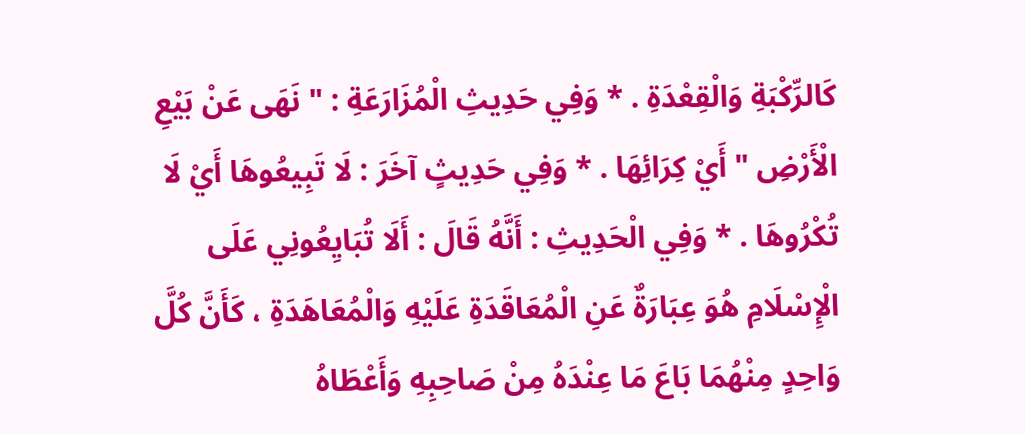كَالرِّكْبَةِ وَالْقِعْدَةِ . * وَفِي حَدِيثِ الْمُزَارَعَةِ : " نَهَى عَنْ بَيْعِ الْأَرْضِ " أَيْ كِرَائِهَا . * وَفِي حَدِيثٍ آخَرَ : لَا تَبِيعُوهَا أَيْ لَا تُكْرُوهَا . * وَفِي الْحَدِيثِ : أَنَّهُ قَالَ : أَلَا تُبَايِعُونِي عَلَى الْإِسْلَامِ هُوَ عِبَارَةٌ عَنِ الْمُعَاقَدَةِ عَلَيْهِ وَالْمُعَاهَدَةِ ، كَأَنَّ كُلَّ وَاحِدٍ مِنْهُمَا بَاعَ مَا عِنْدَهُ مِنْ صَاحِبِهِ وَأَعْطَاهُ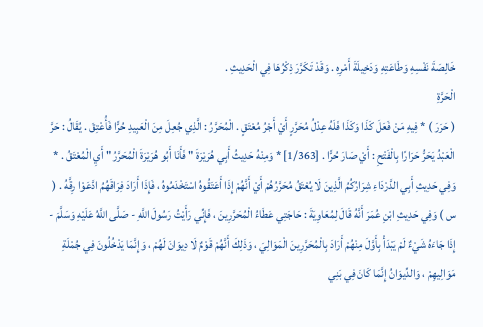خَالِصَةَ نَفْسِهِ وَطَاعَتِهِ وَدَخِيلَةَ أَمْرِهِ . وَقَدْ تَكَرَّرَ ذِكْرُهَا فِي الْحَدِيثِ .
الْحَرَّةِ
( حَرَرَ ) * فِيهِ مَنْ فَعَلَ كَذَا وَكَذَا فَلَهُ عِدْلُ مُحَرَّرٍ أَيْ أَجْرُ مُعْتَقٍ . الْمُحَرَّرُ : الَّذِي جُعِلَ مِنَ الْعَبِيدِ حُرًّا فَأُعْتِقَ . يُقَالُ : حَرَّ الْعَبْدُ يَحَرُّ حَرَارًا بِالْفَتْحِ : أَيْ صَارَ حُرًّا . [1/363] * وَمِنْهُ حَدِيثُ أَبِي هُرَيْرَةَ " فَأَنَا أَبُو هُرَيْرَةَ الْمُحَرَّرُ " أَيِ الْمُعْتَقُ . * وَفِي حَدِيثِ أَبِي الدَّرْدَاءِ شِرَارُكُمُ الَّذِينَ لَا يُعْتَقُ مُحَرَّرُهُمْ أَيْ أَنَّهُمْ إِذَا أَعَتَقُوهُ اسْتَخْدَمُوهُ ، فَإِذَا أَرَادَ فِرَاقَهُمُ ادَّعَوْا رِقَّهُ . ( س ) وَفِي حَدِيثِ ابْنِ عُمَرَ أَنَّهُ قَالَ لِمُعَاوِيَةَ : حَاجَتِي عَطَاءُ الْمُحَرَّرِينَ ، فَإِنِّي رَأَيْتُ رَسُولَ اللَّهِ - صَلَّى اللَّهُ عَلَيْهِ وَسَلَّمَ - إِذَا جَاءَهُ شَيْءٌ لَمْ يَبْدَأْ بِأَوَّلَ مِنْهُمْ أَرَادَ بِالْمُحَرَّرِينَ الْمَوَالِيَ ، وَذَلِكَ أَنَّهُمْ قَوْمٌ لَا دِيوَانَ لَهُمْ ، وَإِنَّمَا يَدْخُلُونَ فِي جُمْلَةِ مَوَالِيهِمْ ، وَالدِّيوَانُ إِنَّمَا كَانَ فِي بَنِي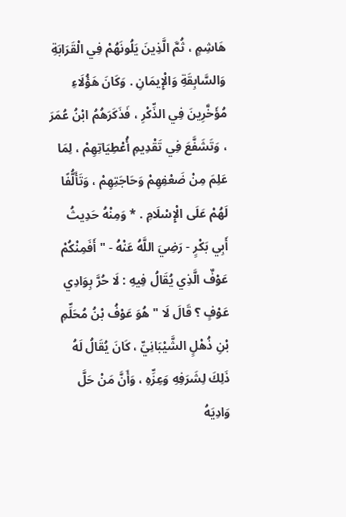هَاشِمٍ ، ثُمَّ الَّذِينَ يَلُونَهُمْ فِي الْقَرَابَةِ وَالسَّابِقَةِ وَالْإِيمَانِ . وَكَانَ هَؤُلَاءِ مُؤَخَّرِينَ فِي الذِّكْرِ ، فَذَكَرَهُمُ ابْنُ عُمَرَ ، وَتَشَفَّعَ فِي تَقْدِيمِ أُعْطِيَاتِهِمْ ، لِمَا عَلِمَ مِنْ ضَعْفِهِمْ وَحَاجَتِهِمْ ، وَتَأَلُّفًا لَهُمْ عَلَى الْإِسْلَامِ . * وَمِنْهُ حَدِيثُ أَبِي بَكْرٍ - رَضِيَ اللَّهُ عَنْهُ - " أَفَمِنْكُمْ عَوْفٌ الَّذِي يُقَالُ فِيهِ : لَا حُرَّ بِوَادِي عَوْفٍ ؟ قَالَ لَا " هُوَ عَوْفُ بْنُ مُحَلِّمِ بْنِ ذُهْلٍ الشَّيْبَانِيِّ ، كَانَ يُقَالُ لَهُ ذَلِكَ لِشَرَفِهِ وَعِزِّهِ ، وَأَنَّ مَنْ حَلَّ وَادِيَهُ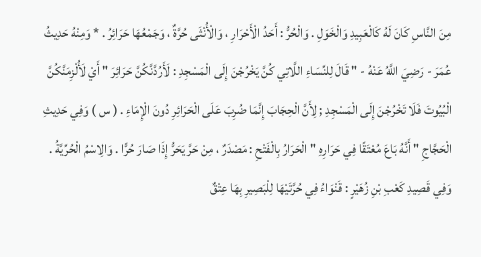مِنَ النَّاسِ كَانَ لَهُ كَالْعَبِيدِ وَالْخَوَلِ . وَالْحُرُّ : أَحَدُ الْأَحْرَارِ ، وَالْأُنْثَى حُرَّةٌ ، وَجَمْعُهَا حَرَائِرُ . * وَمِنْهُ حَدِيثُ عُمَرَ - رَضِيَ اللَّهُ عَنْهُ - " قَالَ لِلنِّسَاءِ اللَّاتِي كُنَّ يَخْرُجْنَ إِلَى الْمَسْجِدِ : لَأَرُدَّنَّكُنَّ حَرَائِرَ " أَيْ لَأُلْزِمَنَّكُنَّ الْبُيُوتَ فَلَا تَخْرُجْنَ إِلَى الْمَسْجِدِ ; لِأَنَّ الْحِجَابَ إِنَّمَا ضُرِبَ عَلَى الْحَرَائِرِ دُونَ الْإِمَاءِ . ( س ) وَفِي حَدِيثِ الْحَجَّاجِ " أَنَّهُ بَاعَ مُعْتَقًا فِي حَرَارِهِ " الْحَرَارُ بِالْفَتْحِ : مَصْدَرٌ ، مِنْ حَرَّ يَحَرُّ إِذَا صَارَ حُرًّا . وَالِاسْمُ الْحُرِّيَّةُ . وَفِي قَصِيدِ كَعْبِ بْنِ زُهَيْرٍ : قَنْوَاءُ فِي حُرَّتَيْهَا لِلْبَصِيرِ بِهَا عِتْقٌ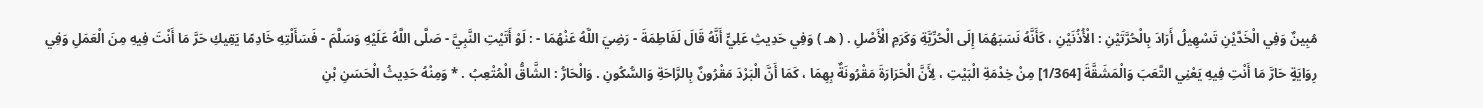مُبِينٌ وَفِي الْخَدَّيْنِ تَسْهِيلُ أَرَادَ بِالْحُرَّتَيْنِ : الْأُذُنَيْنِ ، كَأَنَّهُ نَسَبَهُمَا إِلَى الْحُرِّيَّةِ وَكَرَمِ الْأَصْلِ . ( هـ ) وَفِي حَدِيثِ عَلِيٍّ أَنَّهُ قَالَ لَفَاطِمَةَ - رَضِيَ اللَّهُ عَنْهُمَا - : لَوْ أَتَيْتِ النَّبِيَّ - صَلَّى اللَّهُ عَلَيْهِ وَسَلَّمَ - فَسَأَلْتِهِ خَادِمًا يَقِيكِ حَرَّ مَا أَنْتَ فِيهِ مِنَ الْعَمَلِ وَفِي رِوَايَةٍ حَارَّ مَا أَنْتِ فِيهِ يَعْنِي التَّعَبَ وَالْمَشَقَّةَ [1/364] مِنْ خِدْمَةِ الْبَيْتِ ، لِأَنَّ الْحَرَارَةَ مَقْرُونَةٌ بِهِمَا ، كَمَا أَنَّ الْبَرْدَ مَقْرُونٌ بِالرَّاحَةِ وَالسُّكُونِ . وَالْحَارُّ : الشَّاقُّ الْمُتْعِبُ . * وَمِنْهُ حَدِيثُ الْحَسَنِ بْنِ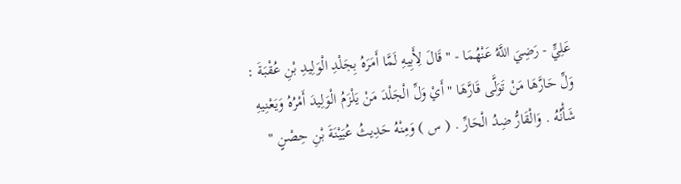عَلِيٍّ - رَضِيَ اللَّهُ عَنْهُمَا - " قَالَ لِأَبِيهِ لَمَّا أَمَرَهُ بِجَلْدِ الْوَلِيدِ بْنِ عُقْبَةَ : وَلِّ حَارَّهَا مَنْ تَوَلَّى قَارَّهَا " أَيْ وَلِّ الْجَلْدَ مَنْ يَلْزَمُ الْوَلِيدَ أَمْرُهُ وَيَعْنِيهِ شَأْنُهُ . وَالْقَارُّ ضِدُ الْحَارِّ . ( س ) وَمِنْهُ حَدِيثُ عُيَيْنَةَ بْنِ حِصْنٍ "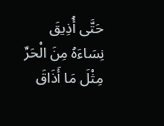حَتَّى أُذِيقَ نِسَاءَهُ مِنَ الْحَرِّ مِثْلَ مَا أَذَاقَ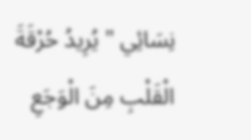نِسَائِي " يُرِيدُ حُرْقَةَ الْقَلْبِ مِنَ الْوَجَعِ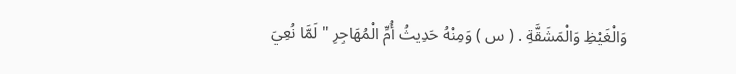وَالْغَيْظِ وَالْمَشَقَّةِ . ( س ) وَمِنْهُ حَدِيثُ أُمِّ الْمُهَاجِرِ " لَمَّا نُعِيَ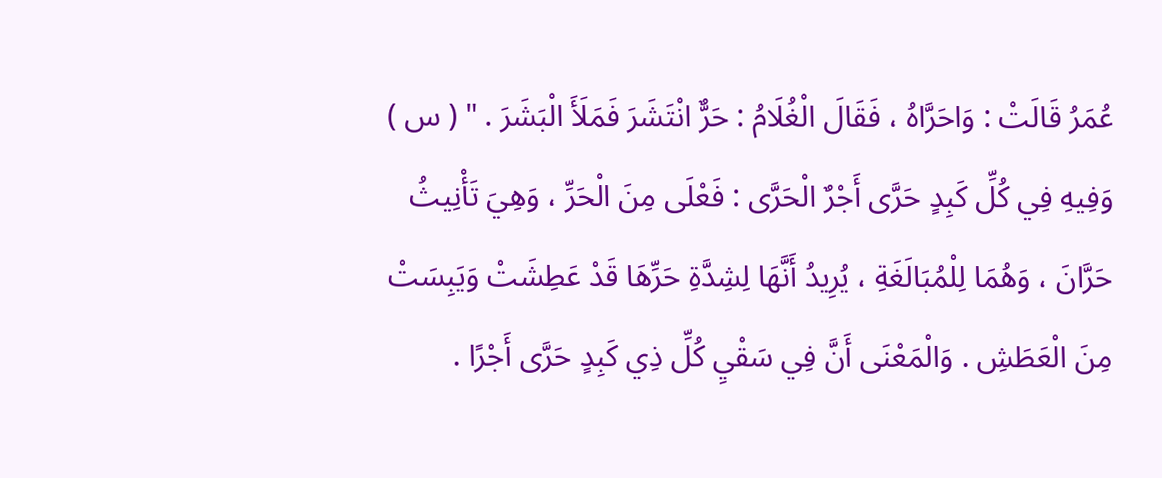عُمَرُ قَالَتْ : وَاحَرَّاهُ ، فَقَالَ الْغُلَامُ : حَرٌّ انْتَشَرَ فَمَلَأَ الْبَشَرَ . " ( س ) وَفِيهِ فِي كُلِّ كَبِدٍ حَرَّى أَجْرٌ الْحَرَّى : فَعْلَى مِنَ الْحَرِّ ، وَهِيَ تَأْنِيثُ حَرَّانَ ، وَهُمَا لِلْمُبَالَغَةِ ، يُرِيدُ أَنَّهَا لِشِدَّةِ حَرِّهَا قَدْ عَطِشَتْ وَيَبِسَتْ مِنَ الْعَطَشِ . وَالْمَعْنَى أَنَّ فِي سَقْيِ كُلِّ ذِي كَبِدٍ حَرَّى أَجْرًا .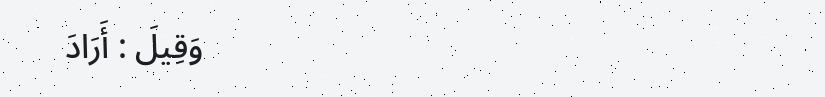وَقِيلَ : أَرَادَ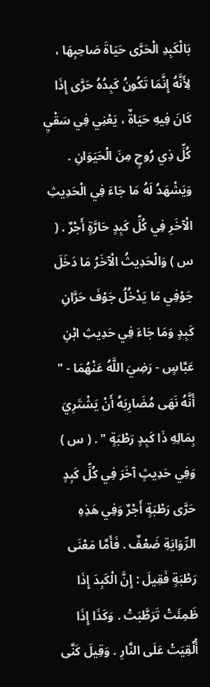بَالْكَبِدِ الْحَرَّى حَيَاةَ صَاحِبِهَا ، لِأَنَّهُ إِنَّمَا تَكُونُ كَبِدُهُ حَرَّى إِذَا كَانَ فِيهِ حَيَاةٌ ، يَعْنِي فِي سَقْيِ كُلِّ ذِي رُوحٍ مِنَ الْحَيَوَانِ . وَيَشْهَدُ لَهُ مَا جَاءَ فِي الْحَدِيثِ الْآخَرِ فِي كُلِّ كَبِدٍ حَارَّةٍ أَجْرٌ . ( س ) وَالْحَدِيثُ الْآخَرُ مَا دَخَلَ جَوْفِي مَا يَدْخُلُ جَوْفَ حَرَّانِ كَبِدٍ وَمَا جَاءَ فِي حَدِيثِ ابْنِ عَبَّاسٍ - رَضِيَ اللَّهُ عَنْهُمَا - " أَنَّهُ نَهَى مُضَارِبَهُ أَنْ يَشْتَرِيَ بِمَالِهِ ذَا كَبِدٍ رَطْبَةٍ " . ( س ) وَفِي حَدِيثٍ آخَرَ فِي كُلِّ كَبِدٍ حَرَّى رَطْبَةٍ أَجْرٌ وَفِي هَذِهِ الرِّوَايَةِ ضَعْفٌ . فَأَمَّا مَعْنَى رَطْبَةٍ فَقِيلَ : إِنَّ الْكَبِدَ إِذَا ظَمِئَتْ تَرَطَّبَتْ . وَكَذَا إِذَا أُلْقِيَتْ عَلَى النَّارِ . وَقِيلَ كَنَّى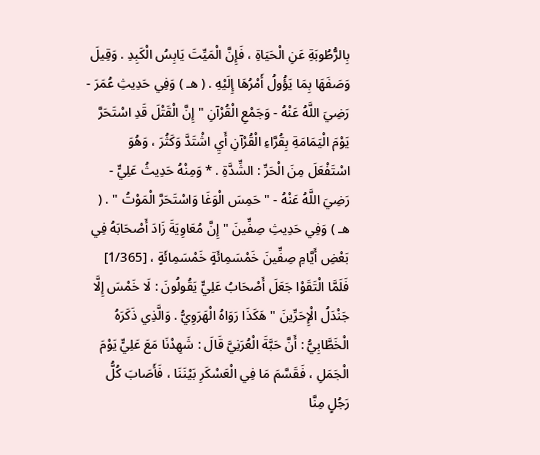بِالرُّطُوبَةِ عَنِ الْحَيَاةِ ، فَإِنَّ الْمَيِّتَ يَابِسُ الْكَبِدِ . وَقِيلَ وَصَفَهَا بِمَا يَؤُولُ أَمْرُهَا إِلَيْهِ . ( هـ ) وَفِي حَدِيثِ عُمَرَ - رَضِيَ اللَّهُ عَنْهُ - وَجَمْعِ الْقُرْآنِ " إِنَّ الْقَتْلَ قَدِ اسْتَحَرَّ يَوْمَ الْيَمَامَةِ بِقُرَّاءِ الْقُرْآنِ أَيِ اشْتَدَّ وَكَثُرَ ، وَهُوَ اسْتَفْعَلَ مِنَ الْحَرِّ : الشِّدَّةِ . * وَمِنْهُ حَدِيثُ عَلِيٍّ - رَضِيَ اللَّهُ عَنْهُ - " حَمِسَ الْوَغَا وَاسْتَحَرَّ الْمَوْتُ " . ( هـ ) وَفِي حَدِيثِ صِفِّينَ " إِنَّ مُعَاوِيَةَ زَادَ أَصْحَابَهُ فِي بَعْضِ أَيَّامِ صِفِّينَ خَمْسَمِائَةٍ خَمْسَمِائَةٍ ، [1/365] فَلَمَّا الْتَقَوْا جَعَلَ أَصْحَابُ عَلِيٍّ يَقُولُونَ : لَا خَمْسَ إِلَّا جَنْدَلُ الْإِحَرِّينَ " هَكَذَا رَوَاهُ الْهَرَوِيُّ . وَالَّذِي ذَكَرَهُ الْخَطَّابِيُّ : أَنَّ حَبَّةَ الْعُرَنِيَّ قَالَ : شَهِدْنَا مَعَ عَلِيٍّ يَوْمَ الْجَمَلِ ، فَقَسَّمَ مَا فِي الْعَسْكَرِ بَيْنَنَا ، فَأَصَابَ كُلُّ رَجُلٍ مِنَّا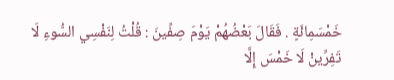خَمْسَمِائَةٍ . فَقَالَ بَعْضُهُمْ يَوْمَ صِفِّينَ : قُلْتُ لِنَفْسِي السُّوءِ لَا تَفِرِّينْ لَا خَمْسَ إِلَّا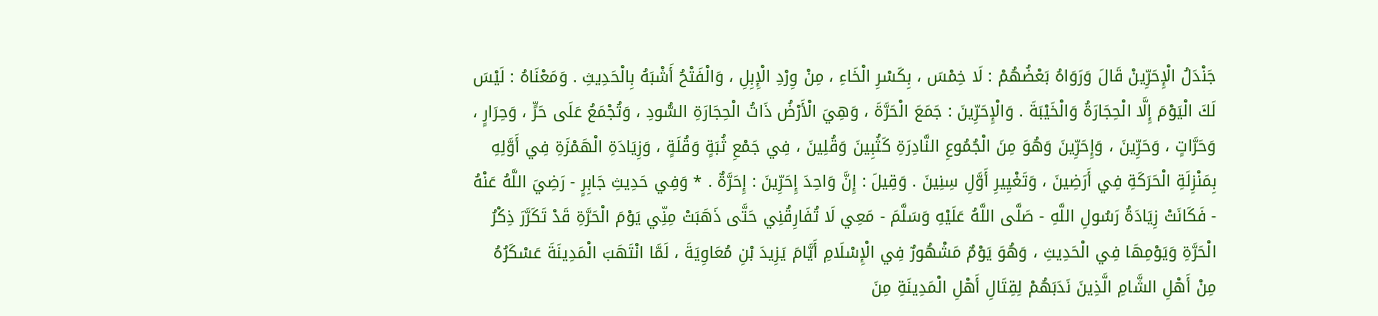جَنْدَلُ الْإِحَرِّينْ قَالَ وَرَوَاهُ بَعْضُهُمْ : لَا خِمْسَ ، بِكَسْرِ الْخَاءِ ، مِنْ وِرْدِ الْإِبِلِ ، وَالْفَتْحُ أَشْبَهُ بِالْحَدِيثِ . وَمَعْنَاهُ : لَيْسَ لَكَ الْيَوْمَ إِلَّا الْحِجَارَةُ وَالْخَيْبَةَ . وَالْإِحَرِّينَ : جَمَعَ الْحَرَّةَ ، وَهِيَ الْأَرْضُ ذَاتُ الْحِجَارَةِ السُّودِ ، وَتُجْمَعُ عَلَى حَرٍّ ، وَحِرَارٍ ، وَحَرَّاتٍ ، وَحَرِّينَ ، وَإِحَرِّينَ وَهُوَ مِنَ الْجُمُوعِ النَّادِرَةِ كَثُبِينَ وَقُلِينَ ، فِي جَمْعِ ثُبَةٍ وَقُلَةٍ ، وَزِيَادَةِ الْهَمْزَةِ فِي أَوَّلِهِ بِمَنْزِلَةِ الْحَرَكَةِ فِي أَرَضِينَ ، وَتَغْيِيرِ أَوَّلِ سِنِينَ . وَقِيلَ : إِنَّ وَاحِدَ إِحَرِّينَ : إِحَرَّةٌ . * وَفِي حَدِيثِ جَابِرٍ - رَضِيَ اللَّهُ عَنْهُ - فَكَانَتْ زِيَادَةُ رَسُولِ اللَّهِ - صَلَّى اللَّهُ عَلَيْهِ وَسَلَّمَ - مَعِي لَا تُفَارِقُنِي حَتَّى ذَهَبَتْ مِنِّي يَوْمَ الْحَرَّةِ قَدْ تَكَرَّرَ ذِكْرُ الْحَرَّةِ وَيَوْمِهَا فِي الْحَدِيثِ ، وَهُوَ يَوْمٌ مَشْهُورٌ فِي الْإِسْلَامِ أَيَّامَ يَزِيدَ بْنِ مُعَاوِيَةَ ، لَمَّا انْتَهَبَ الْمَدِينَةَ عَسْكَرُهُ مِنْ أَهْلِ الشَّامِ الَّذِينَ نَدَبَهُمْ لِقِتَالِ أَهْلِ الْمَدِينَةِ مِنَ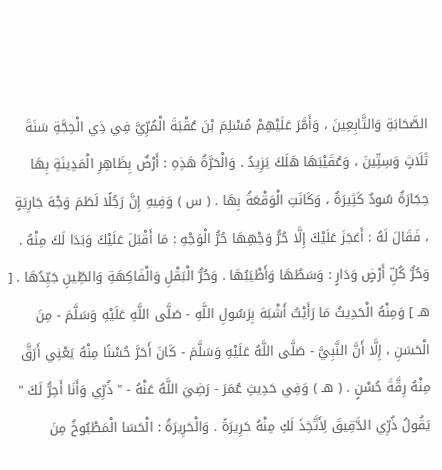الصَّحَابَةِ وَالتَّابِعِينَ ، وَأَمَّرَ عَلَيْهِمْ مُسْلِمَ بْنَ عُقْبَةَ الْمُرِّيَّ فِي ذِي الْحِجَّةِ سَنَةَ ثَلَاثٍ وَسِتِّينَ ، وَعُقَيْبَهَا هَلَكَ يَزِيدُ . وَالْحَرَّةُ هَذِهِ : أَرْضٌ بِظَاهِرِ الْمَدِينَةِ بِهَا حِجَارَةٌ سُودٌ كَثِيرَةٌ ، وَكَانَتِ الْوَقْعَةُ بِهَا . ( س ) وَفِيهِ إِنَّ رَجُلًا لَطَمَ وَجْهَ جَارِيَةٍ ، فَقَالَ لَهُ : أَعَجَزَ عَلَيْكَ إِلَّا حُرُّ وَجْهِهَا حُرُّ الْوَجْهِ : مَا أَقْبَلَ عَلَيْكَ وَبَدَا لَكَ مِنْهُ . وَحُرُّ كُلِّ أَرْضٍ وَدَارٍ : وَسَطُهَا وَأَطْيَبُهَا . وَحُرُّ الْبَقْلِ وَالْفَاكِهَةِ وَالطِّينِ جَيِّدُهَا . [ هـ ] وَمِنْهُ الْحَدِيثُ مَا رَأَيْتُ أَشْبَهَ بِرَسُولِ اللَّهِ - صَلَّى اللَّهِ عَلَيْهِ وَسَلَّمَ - مِنَ الْحَسَنِ ، إِلَّا أَنَّ النَّبِيَّ - صَلَّى اللَّهُ عَلَيْهِ وَسَلَّمَ - كَانَ أَحَرَّ حُسْنًا مِنْهُ يَعْنِي أَرَقَّ مِنْهُ رِقَّةَ حُسْنٍ . ( هـ ) وَفِي حَدِيثِ عُمَرَ - رَضِيَ اللَّهُ عَنْهُ - " ذُرِّي وَأَنَا أَحِرُّ لَكَ " يَقُولُ ذُرِّي الدَّقِيقَ لِأَتَّخِذَ لَكِ مِنْهُ حَرِيرَةً . وَالْحَرِيرَةُ : الْحَسَا الْمَطْبُوخُ مِنَ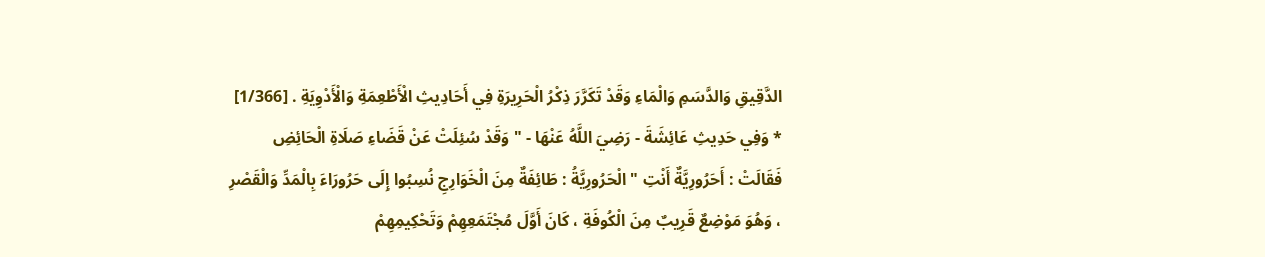الدَّقِيقِ وَالدَّسَمِ وَالْمَاءِ وَقَدْ تَكَرَّرَ ذِكْرُ الْحَرِيرَةِ فِي أَحَادِيثِ الْأَطْعِمَةِ وَالْأَدْوِيَةِ . [1/366] * وَفِي حَدِيثِ عَائِشَةَ - رَضِيَ اللَّهُ عَنْهَا - " وَقَدْ سُئِلَتْ عَنْ قَضَاءِ صَلَاةِ الْحَائِضِ فَقَالَتْ : أَحَرُورِيَّةٌ أَنْتِ " الْحَرُورِيَّةُ : طَائِفَةٌ مِنَ الْخَوَارِجِ نُسِبُوا إِلَى حَرُورَاءَ بِالْمَدِّ وَالْقَصْرِ ، وَهُوَ مَوْضِعٌ قَرِيبٌ مِنَ الْكُوفَةِ ، كَانَ أَوَّلَ مُجْتَمَعِهِمْ وَتَحْكِيمِهِمْ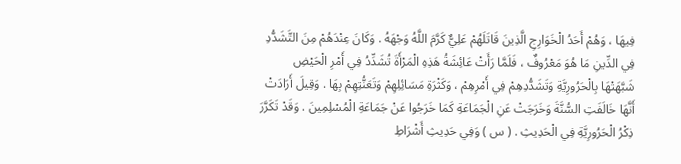فِيهَا ، وَهُمْ أَحَدُ الْخَوَارِجِ الَّذِينَ قَاتَلَهُمْ عَلِيٌّ كَرَّمَ اللَّهُ وَجْهَهُ . وَكَانَ عِنْدَهُمْ مِنَ التَّشَدُّدِ فِي الدِّينِ مَا هُوَ مَعْرُوفٌ ، فَلَمَّا رَأَتْ عَائِشَةُ هَذِهِ الْمَرْأَةَ تُشَدِّدُ فِي أَمْرِ الْحَيْضِ شَبَّهَتْهَا بِالْحَرُورِيَّةِ وَتَشَدُّدِهِمْ فِي أَمْرِهِمْ ، وَكَثْرَةِ مَسَائِلِهِمْ وَتَعَنُّتِهِمْ بِهَا . وَقِيلَ أَرَادَتْ أَنَّهَا خَالَفَتِ السُّنَّةَ وَخَرَجَتْ عَنِ الْجَمَاعَةِ كَمَا خَرَجُوا عَنْ جَمَاعَةِ الْمُسْلِمِينَ . وَقَدْ تَكَرَّرَ ذِكْرُ الْحَرُورِيَّةِ فِي الْحَدِيثِ . ( س ) وَفِي حَدِيثِ أَشْرَاطِ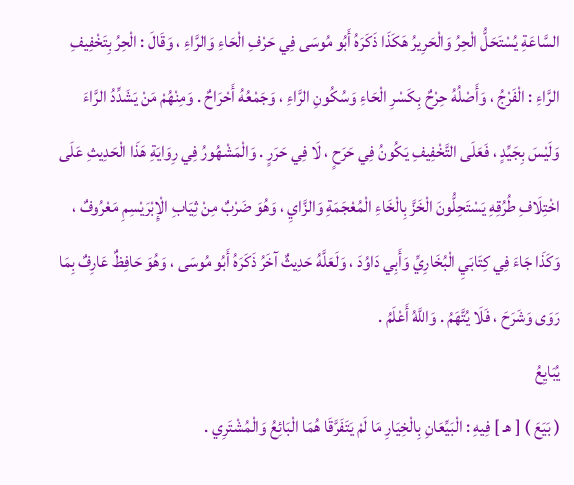السَّاعَةِ يُسْتَحَلُّ الْحِرُ وَالْحَرِيرُ هَكَذَا ذَكَرَهُ أَبُو مُوسَى فِي حَرْفِ الْحَاءِ وَالرَّاءِ ، وَقَالَ : الْحِرُ بِتَخْفِيفِ الرَّاءِ : الْفَرْجُ ، وَأَصْلُهُ حِرْحٌ بِكَسْرِ الْحَاءِ وَسُكُونِ الرَّاءِ ، وَجَمْعُهُ أَحْرَاحٌ . وَمِنْهُمْ مَنْ يَشَدِّدُ الرَّاءَ وَلَيْسَ بِجَيِّدٍ ، فَعَلَى التَّخْفِيفِ يَكُونُ فِي حَرَحٍ ، لَا فِي حَرَرٍ . وَالْمَشْهُورُ فِي رِوَايَةِ هَذَا الْحَدِيثِ عَلَى اخْتِلَافِ طُرُقِهِ يَسْتَحِلُّونَ الْخَزَّ بِالْخَاءِ الْمُعْجَمَةِ وَالزَّايِ ، وَهُوَ ضَرْبٌ مِنْ ثِيَابِ الْإِبْرَيْسِمِ مَعْرُوفٌ ، وَكَذَا جَاءَ فِي كِتَابَيِ الْبُخَارِيِّ وَأَبِي دَاوُدَ ، وَلَعَلَّهُ حَدِيثٌ آخَرُ ذَكَرَهُ أَبُو مُوسَى ، وَهُوَ حَافِظٌ عَارِفٌ بِمَا رَوَى وَشَرَحَ ، فَلَا يُتَّهَمُ . وَاللَّهُ أَعْلَمُ .
يُبَايِعُ
( بَيَعَ ) [ هـ ] فِيهِ : الْبَيِّعَانِ بِالْخِيَارِ مَا لَمْ يَتَفَرَّقَا هُمَا الْبَائِعُ وَالْمُشْتَرِي .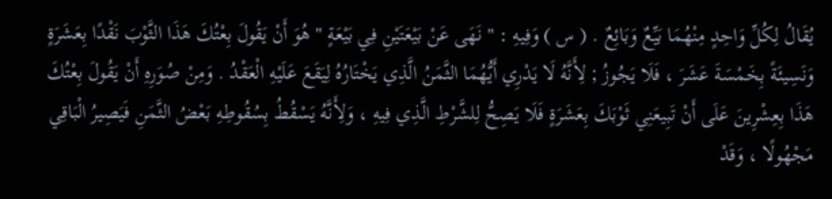يُقَالُ لِكُلِّ وَاحِدٍ مِنْهُمَا بَيِّعٌ وَبَائِعٌ . ( س ) وَفِيهِ : " نَهَى عَنْ بَيْعَتَيْنِ فِي بَيْعَةٍ " هُوَ أَنْ يَقُولَ بِعْتُكَ هَذَا الثَّوْبَ نَقْدًا بِعَشَرَةٍ وَنَسِيئَةً بِخَمْسَةَ عَشَرَ ، فَلَا يَجُوزُ ; لِأَنَّهُ لَا يَدْرِي أَيُّهُمَا الثَّمَنُ الَّذِي يَخْتَارُهُ لِيَقَعَ عَلَيْهِ الْعَقْدُ . وَمِنْ صُوَرِهِ أَنْ يَقُولَ بِعْتُكَ هَذَا بِعِشْرِينَ عَلَى أَنْ تَبِيعَنِي ثَوْبَكَ بِعَشَرَةٍ فَلَا يَصِحُّ لِلشَّرْطِ الَّذِي فِيهِ ، وَلِأَنَّهُ يَسْقُطُ بِسُقُوطِهِ بَعْضُ الثَّمَنِ فَيَصِيرُ الْبَاقِي مَجْهُولًا ، وَقَدْ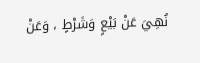نُهِيَ عَنْ بَيْعٍ وَشَرْطٍ ، وَعَنْ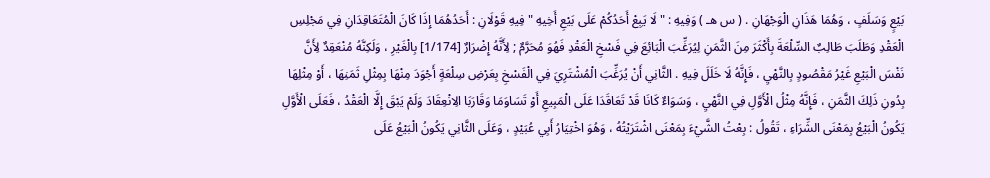بَيْعٍ وَسَلَفٍ ، وَهُمَا هَذَانِ الْوَجْهَانِ . ( س هـ ) وَفِيهِ : " لَا يَبِعْ أَحَدُكُمْ عَلَى بَيْعِ أَخِيهِ " فِيهِ قَوْلَانِ : أَحَدُهُمَا إِذَا كَانَ الْمُتَعَاقِدَانِ فِي مَجْلِسِ الْعَقْدِ وَطَلَبَ طَالِبٌ السِّلْعَةَ بِأَكْثَرَ مِنَ الثَّمَنِ لِيُرَغِّبَ الْبَائِعَ فِي فَسْخِ الْعَقْدِ فَهُوَ مُحَرَّمٌ ; لِأَنَّهُ إِضْرَارٌ [1/174] بِالْغَيْرِ ، وَلَكِنَّهُ مُنْعَقِدٌ لِأَنَّ نَفْسَ الْبَيْعِ غَيْرُ مَقْصُودٍ بِالنَّهْيِ ، فَإِنَّهُ لَا خَلَلَ فِيهِ . الثَّانِي أَنْ يُرَغِّبَ الْمُشْتَرِيَ فِي الْفَسْخِ بِعَرْضِ سِلْعَةٍ أَجْوَدَ مِنْهَا بِمِثْلِ ثَمَنِهَا ، أَوْ مِثْلِهَا بِدُونِ ذَلِكَ الثَّمَنِ ، فَإِنَّهُ مِثْلُ الْأَوَّلِ فِي النَّهْيِ ، وَسَوَاءٌ كَانَا قَدْ تَعَاقَدَا عَلَى الْمَبِيعِ أَوْ تَسَاوَمَا وَقَارَبَا الِانْعِقَادَ وَلَمْ يَبْقَ إِلَّا الْعَقْدُ ، فَعَلَى الْأَوَّلِ يَكُونُ الْبَيْعُ بِمَعْنَى الشِّرَاءِ ، تَقُولُ : بِعْتُ الشَّيْءَ بِمَعْنَى اشْتَرَيْتُهُ ، وَهُوَ اخْتِيَارُ أَبِي عُبَيْدٍ ، وَعَلَى الثَّانِي يَكُونُ الْبَيْعُ عَلَى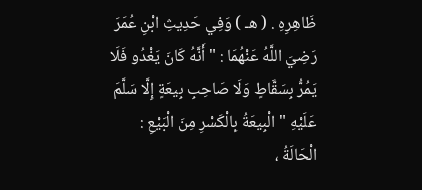ظَاهِرِهِ . ( هـ ) وَفِي حَدِيثِ ابْنِ عُمَرَ رَضِيَ اللَّهُ عَنْهُمَا : " أَنَّهُ كَانَ يَغْدُو فَلَا يَمُرُّ بِسَقَّاطٍ وَلَا صَاحِبِ بِيعَةٍ إِلَّا سَلَّمَ عَلَيْهِ " الْبِيعَةُ بِالْكَسْرِ مِنَ الْبَيْعِ : الْحَالَةُ ،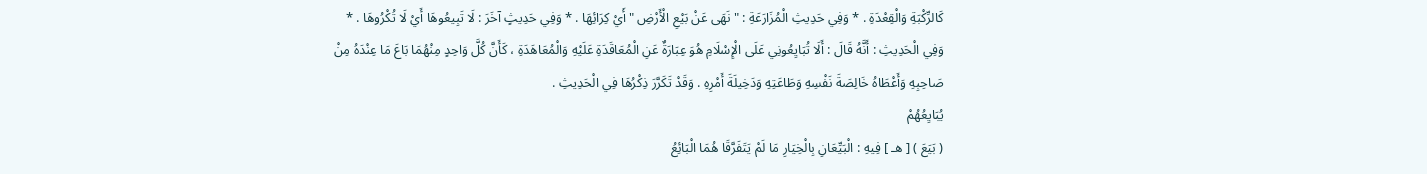كَالرِّكْبَةِ وَالْقِعْدَةِ . * وَفِي حَدِيثِ الْمُزَارَعَةِ : " نَهَى عَنْ بَيْعِ الْأَرْضِ " أَيْ كِرَائِهَا . * وَفِي حَدِيثٍ آخَرَ : لَا تَبِيعُوهَا أَيْ لَا تُكْرُوهَا . * وَفِي الْحَدِيثِ : أَنَّهُ قَالَ : أَلَا تُبَايِعُونِي عَلَى الْإِسْلَامِ هُوَ عِبَارَةٌ عَنِ الْمُعَاقَدَةِ عَلَيْهِ وَالْمُعَاهَدَةِ ، كَأَنَّ كُلَّ وَاحِدٍ مِنْهُمَا بَاعَ مَا عِنْدَهُ مِنْ صَاحِبِهِ وَأَعْطَاهُ خَالِصَةَ نَفْسِهِ وَطَاعَتِهِ وَدَخِيلَةَ أَمْرِهِ . وَقَدْ تَكَرَّرَ ذِكْرُهَا فِي الْحَدِيثِ .
يُبَايِعُهُمْ
( بَيَعَ ) [ هـ ] فِيهِ : الْبَيِّعَانِ بِالْخِيَارِ مَا لَمْ يَتَفَرَّقَا هُمَا الْبَائِعُ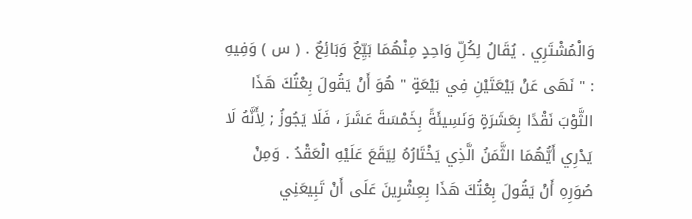وَالْمُشْتَرِي . يُقَالُ لِكُلِّ وَاحِدٍ مِنْهُمَا بَيِّعٌ وَبَائِعٌ . ( س ) وَفِيهِ : " نَهَى عَنْ بَيْعَتَيْنِ فِي بَيْعَةٍ " هُوَ أَنْ يَقُولَ بِعْتُكَ هَذَا الثَّوْبَ نَقْدًا بِعَشَرَةٍ وَنَسِيئَةً بِخَمْسَةَ عَشَرَ ، فَلَا يَجُوزُ ; لِأَنَّهُ لَا يَدْرِي أَيُّهُمَا الثَّمَنُ الَّذِي يَخْتَارُهُ لِيَقَعَ عَلَيْهِ الْعَقْدُ . وَمِنْ صُوَرِهِ أَنْ يَقُولَ بِعْتُكَ هَذَا بِعِشْرِينَ عَلَى أَنْ تَبِيعَنِي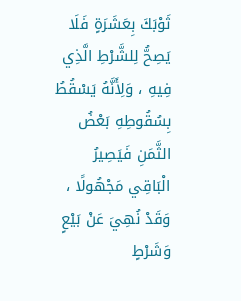ثَوْبَكَ بِعَشَرَةٍ فَلَا يَصِحُّ لِلشَّرْطِ الَّذِي فِيهِ ، وَلِأَنَّهُ يَسْقُطُ بِسُقُوطِهِ بَعْضُ الثَّمَنِ فَيَصِيرُ الْبَاقِي مَجْهُولًا ، وَقَدْ نُهِيَ عَنْ بَيْعٍ وَشَرْطٍ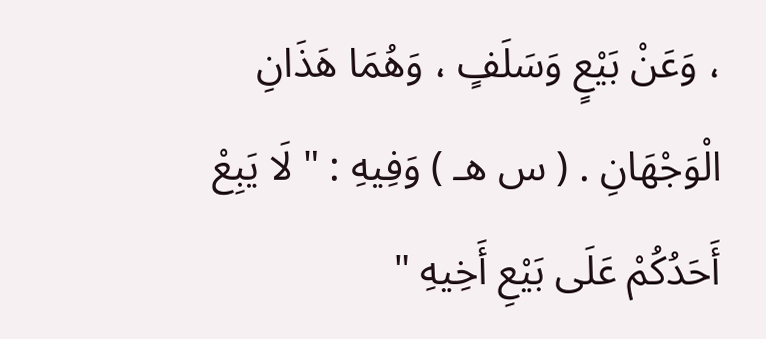، وَعَنْ بَيْعٍ وَسَلَفٍ ، وَهُمَا هَذَانِ الْوَجْهَانِ . ( س هـ ) وَفِيهِ : " لَا يَبِعْ أَحَدُكُمْ عَلَى بَيْعِ أَخِيهِ "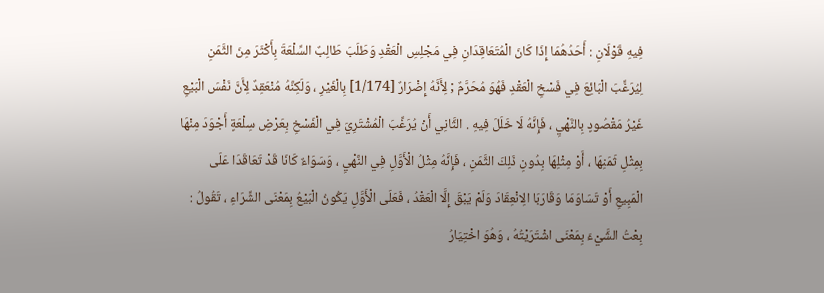فِيهِ قَوْلَانِ : أَحَدُهُمَا إِذَا كَانَ الْمُتَعَاقِدَانِ فِي مَجْلِسِ الْعَقْدِ وَطَلَبَ طَالِبٌ السِّلْعَةَ بِأَكْثَرَ مِنَ الثَّمَنِ لِيُرَغِّبَ الْبَائِعَ فِي فَسْخِ الْعَقْدِ فَهُوَ مُحَرَّمٌ ; لِأَنَّهُ إِضْرَارٌ [1/174] بِالْغَيْرِ ، وَلَكِنَّهُ مُنْعَقِدٌ لِأَنَّ نَفْسَ الْبَيْعِ غَيْرُ مَقْصُودٍ بِالنَّهْيِ ، فَإِنَّهُ لَا خَلَلَ فِيهِ . الثَّانِي أَنْ يُرَغِّبَ الْمُشْتَرِيَ فِي الْفَسْخِ بِعَرْضِ سِلْعَةٍ أَجْوَدَ مِنْهَا بِمِثْلِ ثَمَنِهَا ، أَوْ مِثْلِهَا بِدُونِ ذَلِكَ الثَّمَنِ ، فَإِنَّهُ مِثْلُ الْأَوَّلِ فِي النَّهْيِ ، وَسَوَاءٌ كَانَا قَدْ تَعَاقَدَا عَلَى الْمَبِيعِ أَوْ تَسَاوَمَا وَقَارَبَا الِانْعِقَادَ وَلَمْ يَبْقَ إِلَّا الْعَقْدُ ، فَعَلَى الْأَوَّلِ يَكُونُ الْبَيْعُ بِمَعْنَى الشِّرَاءِ ، تَقُولُ : بِعْتُ الشَّيْءَ بِمَعْنَى اشْتَرَيْتُهُ ، وَهُوَ اخْتِيَارُ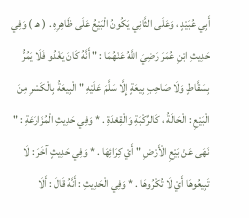أَبِي عُبَيْدٍ ، وَعَلَى الثَّانِي يَكُونُ الْبَيْعُ عَلَى ظَاهِرِهِ . ( هـ ) وَفِي حَدِيثِ ابْنِ عُمَرَ رَضِيَ اللَّهُ عَنْهُمَا : " أَنَّهُ كَانَ يَغْدُو فَلَا يَمُرُّ بِسَقَّاطٍ وَلَا صَاحِبِ بِيعَةٍ إِلَّا سَلَّمَ عَلَيْهِ " الْبِيعَةُ بِالْكَسْرِ مِنَ الْبَيْعِ : الْحَالَةُ ، كَالرِّكْبَةِ وَالْقِعْدَةِ . * وَفِي حَدِيثِ الْمُزَارَعَةِ : " نَهَى عَنْ بَيْعِ الْأَرْضِ " أَيْ كِرَائِهَا . * وَفِي حَدِيثٍ آخَرَ : لَا تَبِيعُوهَا أَيْ لَا تُكْرُوهَا . * وَفِي الْحَدِيثِ : أَنَّهُ قَالَ : أَلَا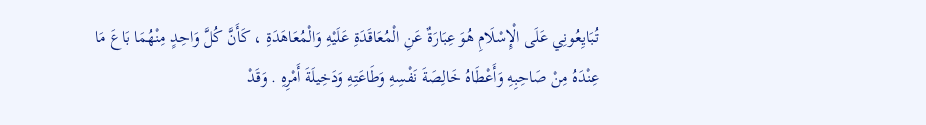تُبَايِعُونِي عَلَى الْإِسْلَامِ هُوَ عِبَارَةٌ عَنِ الْمُعَاقَدَةِ عَلَيْهِ وَالْمُعَاهَدَةِ ، كَأَنَّ كُلَّ وَاحِدٍ مِنْهُمَا بَاعَ مَا عِنْدَهُ مِنْ صَاحِبِهِ وَأَعْطَاهُ خَالِصَةَ نَفْسِهِ وَطَاعَتِهِ وَدَخِيلَةَ أَمْرِهِ . وَقَدْ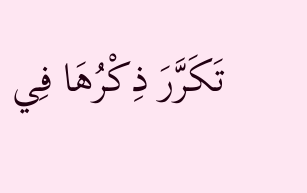تَكَرَّرَ ذِكْرُهَا فِي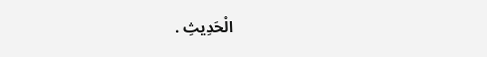الْحَدِيثِ .